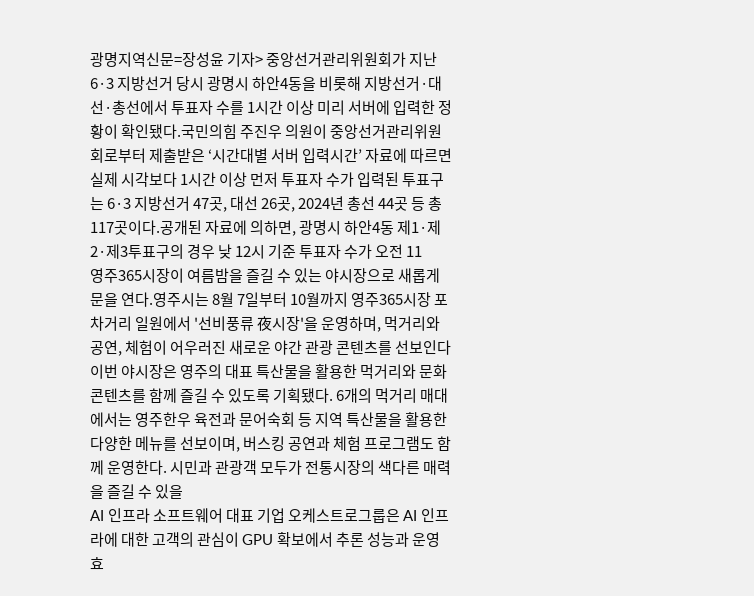광명지역신문=장성윤 기자> 중앙선거관리위원회가 지난 6·3 지방선거 당시 광명시 하안4동을 비롯해 지방선거·대선·총선에서 투표자 수를 1시간 이상 미리 서버에 입력한 정황이 확인됐다.국민의힘 주진우 의원이 중앙선거관리위원회로부터 제출받은 ‘시간대별 서버 입력시간’ 자료에 따르면 실제 시각보다 1시간 이상 먼저 투표자 수가 입력된 투표구는 6·3 지방선거 47곳, 대선 26곳, 2024년 총선 44곳 등 총 117곳이다.공개된 자료에 의하면, 광명시 하안4동 제1·제2·제3투표구의 경우 낮 12시 기준 투표자 수가 오전 11
영주365시장이 여름밤을 즐길 수 있는 야시장으로 새롭게 문을 연다.영주시는 8월 7일부터 10월까지 영주365시장 포차거리 일원에서 '선비풍류 夜시장'을 운영하며, 먹거리와 공연, 체험이 어우러진 새로운 야간 관광 콘텐츠를 선보인다이번 야시장은 영주의 대표 특산물을 활용한 먹거리와 문화 콘텐츠를 함께 즐길 수 있도록 기획됐다. 6개의 먹거리 매대에서는 영주한우 육전과 문어숙회 등 지역 특산물을 활용한 다양한 메뉴를 선보이며, 버스킹 공연과 체험 프로그램도 함께 운영한다. 시민과 관광객 모두가 전통시장의 색다른 매력을 즐길 수 있을
AI 인프라 소프트웨어 대표 기업 오케스트로그룹은 AI 인프라에 대한 고객의 관심이 GPU 확보에서 추론 성능과 운영 효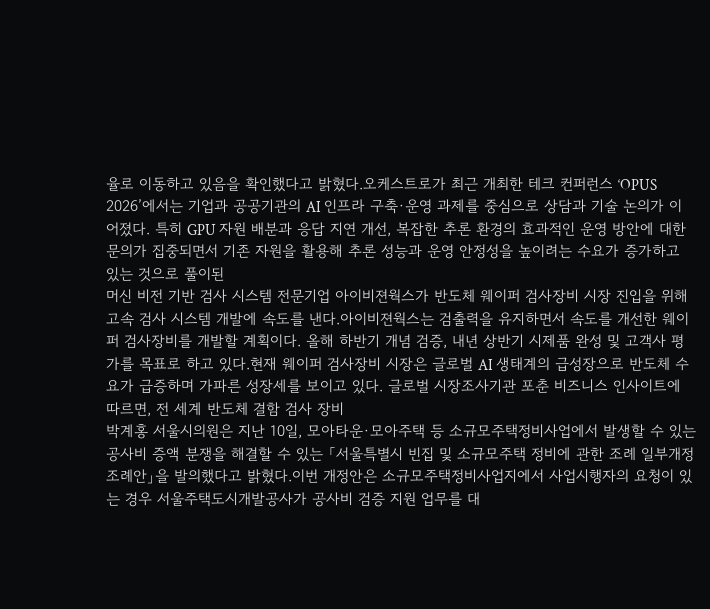율로 이동하고 있음을 확인했다고 밝혔다.오케스트로가 최근 개최한 테크 컨퍼런스 ‘OPUS 2026’에서는 기업과 공공기관의 AI 인프라 구축·운영 과제를 중심으로 상담과 기술 논의가 이어졌다. 특히 GPU 자원 배분과 응답 지연 개선, 복잡한 추론 환경의 효과적인 운영 방안에 대한 문의가 집중되면서 기존 자원을 활용해 추론 성능과 운영 안정성을 높이려는 수요가 증가하고 있는 것으로 풀이된
머신 비전 기반 검사 시스템 전문기업 아이비젼웍스가 반도체 웨이퍼 검사장비 시장 진입을 위해 고속 검사 시스템 개발에 속도를 낸다.아이비젼웍스는 검출력을 유지하면서 속도를 개선한 웨이퍼 검사장비를 개발할 계획이다. 올해 하반기 개념 검증, 내년 상반기 시제품 완성 및 고객사 평가를 목표로 하고 있다.현재 웨이퍼 검사장비 시장은 글로벌 AI 생태계의 급성장으로 반도체 수요가 급증하며 가파른 성장세를 보이고 있다. 글로벌 시장조사기관 포춘 비즈니스 인사이트에 따르면, 전 세계 반도체 결함 검사 장비
박계홍 서울시의원은 지난 10일, 모아타운·모아주택 등 소규모주택정비사업에서 발생할 수 있는 공사비 증액 분쟁을 해결할 수 있는 「서울특별시 빈집 및 소규모주택 정비에 관한 조례 일부개정조례안」을 발의했다고 밝혔다.이번 개정안은 소규모주택정비사업지에서 사업시행자의 요청이 있는 경우 서울주택도시개발공사가 공사비 검증 지원 업무를 대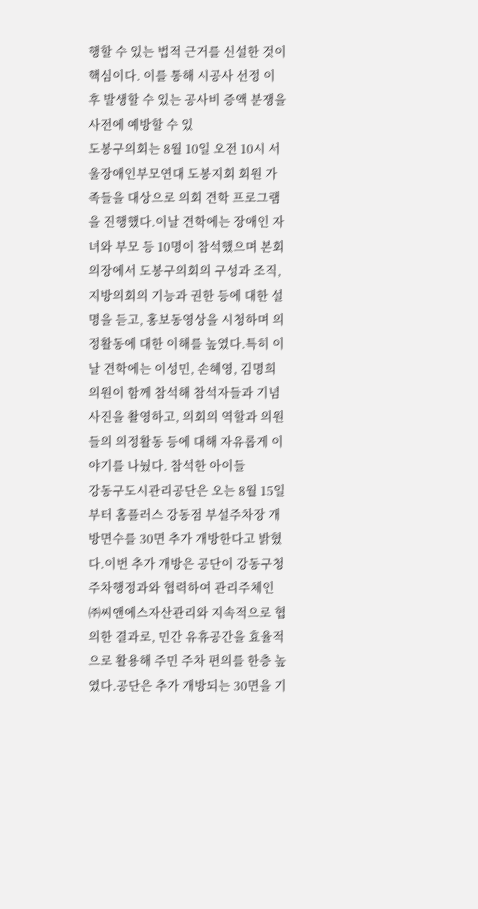행할 수 있는 법적 근거를 신설한 것이 핵심이다. 이를 통해 시공사 선정 이후 발생할 수 있는 공사비 증액 분쟁을 사전에 예방할 수 있
도봉구의회는 8월 10일 오전 10시 서울장애인부모연대 도봉지회 회원 가족들을 대상으로 의회 견학 프로그램을 진행했다.이날 견학에는 장애인 자녀와 부모 등 10명이 참석했으며 본회의장에서 도봉구의회의 구성과 조직, 지방의회의 기능과 권한 등에 대한 설명을 듣고, 홍보동영상을 시청하며 의정활동에 대한 이해를 높였다.특히 이날 견학에는 이성민, 손혜영, 김명희 의원이 함께 참석해 참석자들과 기념사진을 촬영하고, 의회의 역할과 의원들의 의정활동 등에 대해 자유롭게 이야기를 나눴다. 참석한 아이들
강동구도시관리공단은 오는 8월 15일부터 홈플러스 강동점 부설주차장 개방면수를 30면 추가 개방한다고 밝혔다.이번 추가 개방은 공단이 강동구청 주차행정과와 협력하여 관리주체인 ㈜씨앤에스자산관리와 지속적으로 협의한 결과로, 민간 유휴공간을 효율적으로 활용해 주민 주차 편의를 한층 높였다.공단은 추가 개방되는 30면을 기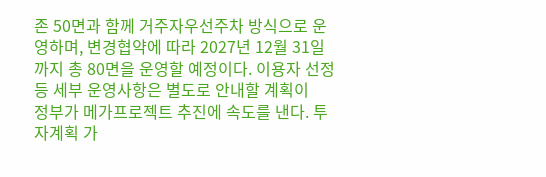존 50면과 함께 거주자우선주차 방식으로 운영하며, 변경협약에 따라 2027년 12월 31일까지 총 80면을 운영할 예정이다. 이용자 선정 등 세부 운영사항은 별도로 안내할 계획이
정부가 메가프로젝트 추진에 속도를 낸다. 투자계획 가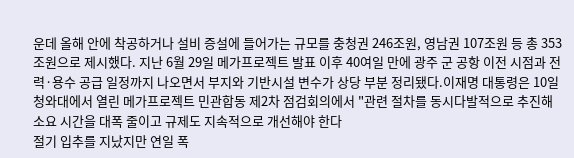운데 올해 안에 착공하거나 설비 증설에 들어가는 규모를 충청권 246조원, 영남권 107조원 등 총 353조원으로 제시했다. 지난 6월 29일 메가프로젝트 발표 이후 40여일 만에 광주 군 공항 이전 시점과 전력·용수 공급 일정까지 나오면서 부지와 기반시설 변수가 상당 부분 정리됐다.이재명 대통령은 10일 청와대에서 열린 메가프로젝트 민관합동 제2차 점검회의에서 "관련 절차를 동시다발적으로 추진해 소요 시간을 대폭 줄이고 규제도 지속적으로 개선해야 한다
절기 입추를 지났지만 연일 폭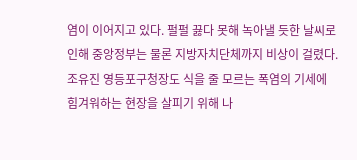염이 이어지고 있다. 펄펄 끓다 못해 녹아낼 듯한 날씨로 인해 중앙정부는 물론 지방자치단체까지 비상이 걸렸다.조유진 영등포구청장도 식을 줄 모르는 폭염의 기세에 힘겨워하는 현장을 살피기 위해 나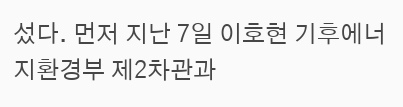섰다. 먼저 지난 7일 이호현 기후에너지환경부 제2차관과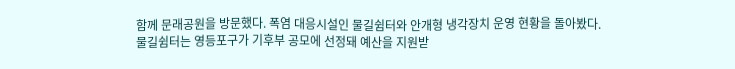함께 문래공원을 방문했다. 폭염 대응시설인 물길쉼터와 안개형 냉각장치 운영 현황을 돌아봤다.물길쉼터는 영등포구가 기후부 공모에 선정돼 예산을 지원받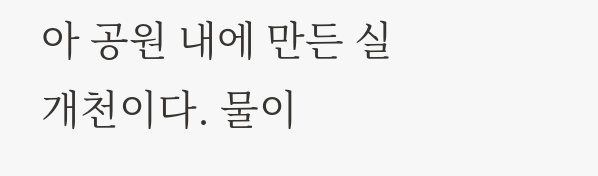아 공원 내에 만든 실개천이다. 물이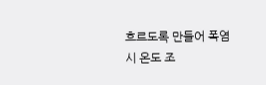흐르도록 만들어 폭염 시 온도 조